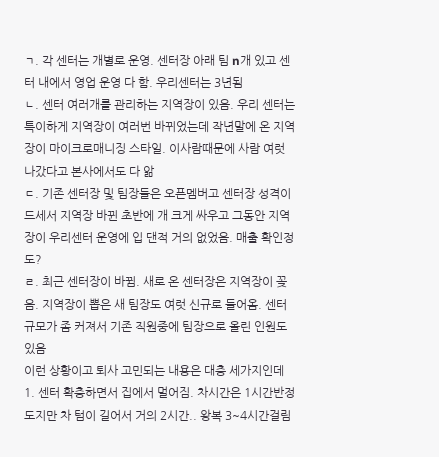ㄱ. 각 센터는 개별로 운영. 센터장 아래 팀 n개 있고 센터 내에서 영업 운영 다 함. 우리센터는 3년됨
ㄴ. 센터 여러개를 관리하는 지역장이 있음. 우리 센터는 특이하게 지역장이 여러번 바뀌었는데 작년말에 온 지역장이 마이크로매니징 스타일. 이사람때문에 사람 여럿 나갔다고 본사에서도 다 앎
ㄷ. 기존 센터장 및 팀장들은 오픈멤버고 센터장 성격이 드세서 지역장 바뀐 초반에 개 크게 싸우고 그동안 지역장이 우리센터 운영에 입 댄적 거의 없었음. 매출 확인정도?
ㄹ. 최근 센터장이 바뀜. 새로 온 센터장은 지역장이 꽂음. 지역장이 뽑은 새 팀장도 여럿 신규로 들어옴. 센터 규모가 좀 커져서 기존 직원중에 팀장으로 올린 인원도 있음
이런 상황이고 퇴사 고민되는 내용은 대충 세가지인데
1. 센터 확충하면서 집에서 멀어짐. 차시간은 1시간반정도지만 차 텀이 길어서 거의 2시간.. 왕복 3~4시간걸림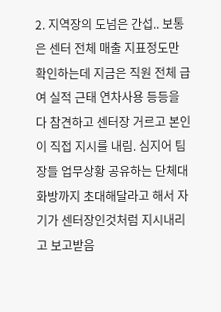2. 지역장의 도넘은 간섭.. 보통은 센터 전체 매출 지표정도만 확인하는데 지금은 직원 전체 급여 실적 근태 연차사용 등등을 다 참견하고 센터장 거르고 본인이 직접 지시를 내림. 심지어 팀장들 업무상황 공유하는 단체대화방까지 초대해달라고 해서 자기가 센터장인것처럼 지시내리고 보고받음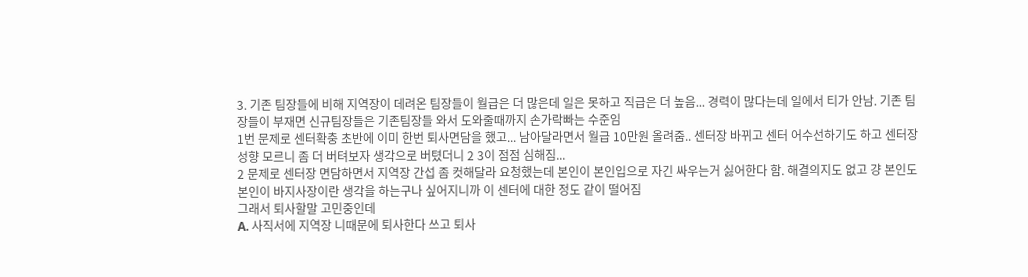3. 기존 팀장들에 비해 지역장이 데려온 팀장들이 월급은 더 많은데 일은 못하고 직급은 더 높음... 경력이 많다는데 일에서 티가 안남. 기존 팀장들이 부재면 신규팀장들은 기존팀장들 와서 도와줄때까지 손가락빠는 수준임
1번 문제로 센터확충 초반에 이미 한번 퇴사면담을 했고... 남아달라면서 월급 10만원 올려줌.. 센터장 바뀌고 센터 어수선하기도 하고 센터장 성향 모르니 좀 더 버텨보자 생각으로 버텼더니 2 3이 점점 심해짐...
2 문제로 센터장 면담하면서 지역장 간섭 좀 컷해달라 요청했는데 본인이 본인입으로 자긴 싸우는거 싫어한다 함. 해결의지도 없고 걍 본인도 본인이 바지사장이란 생각을 하는구나 싶어지니까 이 센터에 대한 정도 같이 떨어짐
그래서 퇴사할말 고민중인데
A. 사직서에 지역장 니때문에 퇴사한다 쓰고 퇴사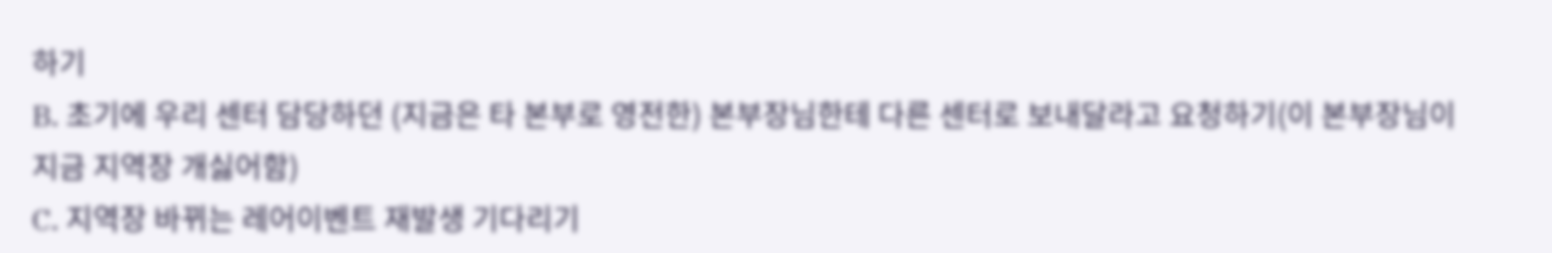하기
B. 초기에 우리 센터 담당하던 (지금은 타 본부로 영전한) 본부장님한테 다른 센터로 보내달라고 요청하기(이 본부장님이 지금 지역장 개싫어함)
C. 지역장 바뀌는 레어이벤트 재발생 기다리기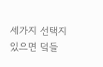세가지 선택지 있으면 덬들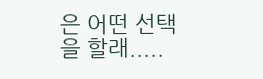은 어떤 선택을 할래.....